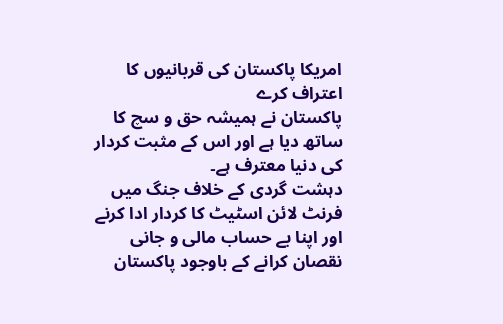امریکا پاکستان کی قربانیوں کا اعتراف کرے
پاکستان نے ہمیشہ حق و سچ کا ساتھ دیا ہے اور اس کے مثبت کردار کی دنیا معترف ہے۔
دہشت گردی کے خلاف جنگ میں فرنٹ لائن اسٹیٹ کا کردار ادا کرنے اور اپنا بے حساب مالی و جانی نقصان کرانے کے باوجود پاکستان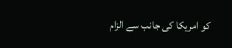کو امریکا کی جانب سے الزام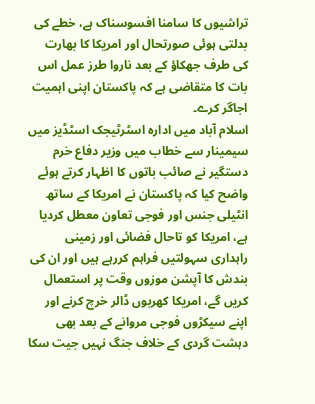تراشیوں کا سامنا افسوسناک ہے، خطے کی بدلتی ہوئی صورتحال اور امریکا کا بھارت کی طرف جھکاؤ کے بعد ناروا طرز عمل اس بات کا متقاضی ہے کہ پاکستان اپنی اہمیت اجاگر کرے۔
اسلام آباد میں ادارہ اسٹرٹیجک اسٹڈیز میں سیمینار سے خطاب میں وزیر دفاع خرم دستگیر نے صائب باتوں کا اظہار کرتے ہوئے واضح کیا کہ پاکستان نے امریکا کے ساتھ انٹیلی جنس اور فوجی تعاون معطل کردیا ہے، امریکا کو تاحال فضائی اور زمینی راہداری سہولتیں فراہم کررہے ہیں اور ان کی بندش کا آپشن موزوں وقت پر استعمال کریں گے، امریکا کھربوں ڈالر خرچ کرنے اور اپنے سیکڑوں فوجی مروانے کے بعد بھی دہشت گردی کے خلاف جنگ نہیں جیت سکا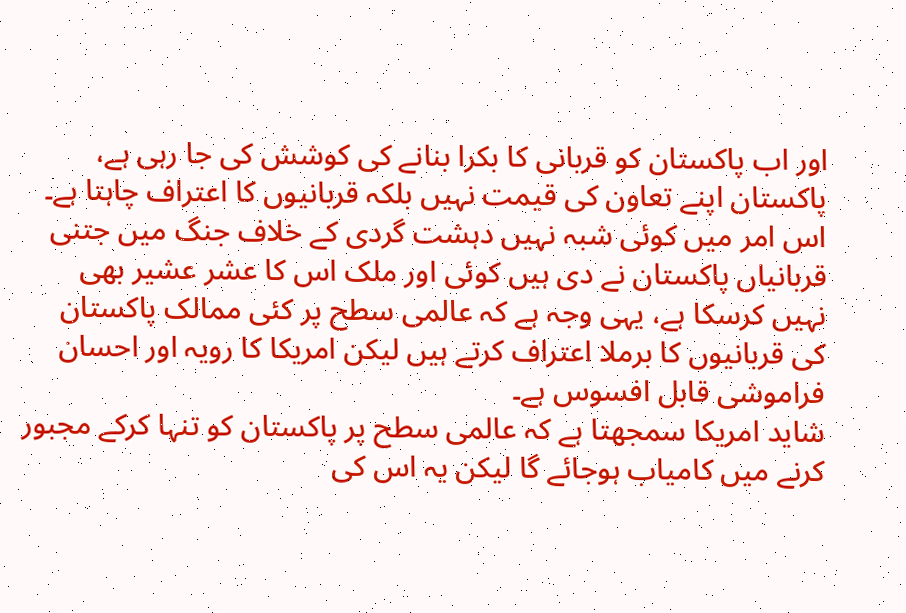اور اب پاکستان کو قربانی کا بکرا بنانے کی کوشش کی جا رہی ہے، پاکستان اپنے تعاون کی قیمت نہیں بلکہ قربانیوں کا اعتراف چاہتا ہے۔
اس امر میں کوئی شبہ نہیں دہشت گردی کے خلاف جنگ میں جتنی قربانیاں پاکستان نے دی ہیں کوئی اور ملک اس کا عشر عشیر بھی نہیں کرسکا ہے، یہی وجہ ہے کہ عالمی سطح پر کئی ممالک پاکستان کی قربانیوں کا برملا اعتراف کرتے ہیں لیکن امریکا کا رویہ اور احسان فراموشی قابل افسوس ہے۔
شاید امریکا سمجھتا ہے کہ عالمی سطح پر پاکستان کو تنہا کرکے مجبور کرنے میں کامیاب ہوجائے گا لیکن یہ اس کی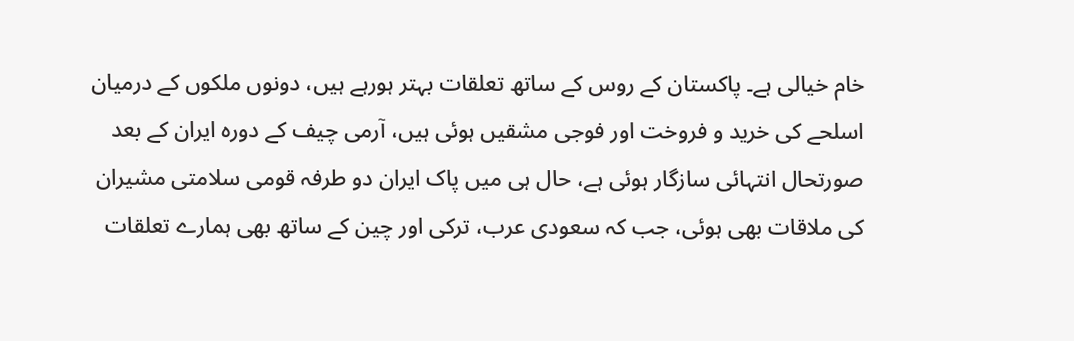خام خیالی ہے۔ پاکستان کے روس کے ساتھ تعلقات بہتر ہورہے ہیں، دونوں ملکوں کے درمیان اسلحے کی خرید و فروخت اور فوجی مشقیں ہوئی ہیں، آرمی چیف کے دورہ ایران کے بعد صورتحال انتہائی سازگار ہوئی ہے، حال ہی میں پاک ایران دو طرفہ قومی سلامتی مشیران کی ملاقات بھی ہوئی، جب کہ سعودی عرب، ترکی اور چین کے ساتھ بھی ہمارے تعلقات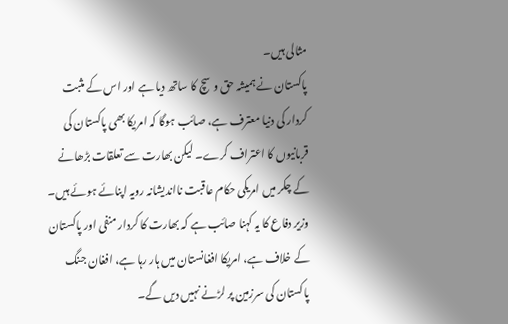مثالی ہیں۔
پاکستان نے ہمیشہ حق و سچ کا ساتھ دیا ہے اور اس کے مثبت کردار کی دنیا معترف ہے، صائب ہوگا کہ امریکا بھی پاکستان کی قربانیوں کا اعتراف کرے۔ لیکن بھارت سے تعلقات بڑھانے کے چکر میں امریکی حکام عاقبت نااندیشانہ رویہ اپنائے ہوئے ہیں۔ وزیر دفاع کا یہ کہنا صائب ہے کہ بھارت کا کردار منفی اور پاکستان کے خلاف ہے، امریکا افغانستان میں ہار رہا ہے، افغان جنگ پاکستان کی سرزمین پر لڑنے نہیں دیں گے۔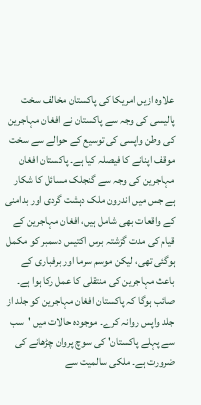علاوہ ازیں امریکا کی پاکستان مخالف سخت پالیسی کی وجہ سے پاکستان نے افغان مہاجرین کی وطن واپسی کی توسیع کے حوالے سے سخت موقف اپنانے کا فیصلہ کیا ہے۔ پاکستان افغان مہاجرین کی وجہ سے گنجلک مسائل کا شکار ہے جس میں اندرون ملک دہشت گردی اور بدامنی کے واقعات بھی شامل ہیں، افغان مہاجرین کے قیام کی مدت گزشتہ برس اکتیس دسمبر کو مکمل ہوگئی تھی، لیکن موسم سرما اور برفباری کے باعث مہاجرین کی منتقلی کا عمل رکا ہوا ہے۔
صائب ہوگا کہ پاکستان افغان مہاجرین کو جلد از جلد واپس روانہ کرے۔ موجودہ حالات میں 'سب سے پہلے پاکستان' کی سوچ پروان چڑھانے کی ضرورت ہے۔ ملکی سالمیت سے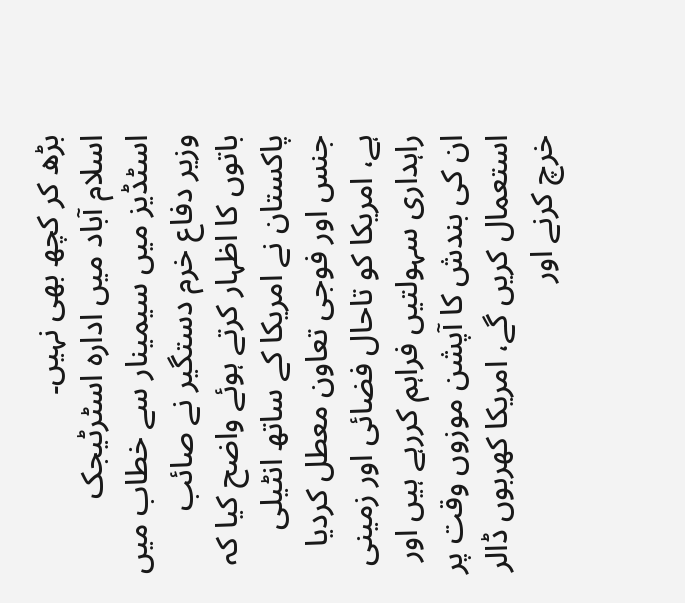بڑھ کر کچھ بھی نہیں۔
اسلام آباد میں ادارہ اسٹرٹیجک اسٹڈیز میں سیمینار سے خطاب میں وزیر دفاع خرم دستگیر نے صائب باتوں کا اظہار کرتے ہوئے واضح کیا کہ پاکستان نے امریکا کے ساتھ انٹیلی جنس اور فوجی تعاون معطل کردیا ہے، امریکا کو تاحال فضائی اور زمینی راہداری سہولتیں فراہم کررہے ہیں اور ان کی بندش کا آپشن موزوں وقت پر استعمال کریں گے، امریکا کھربوں ڈالر خرچ کرنے اور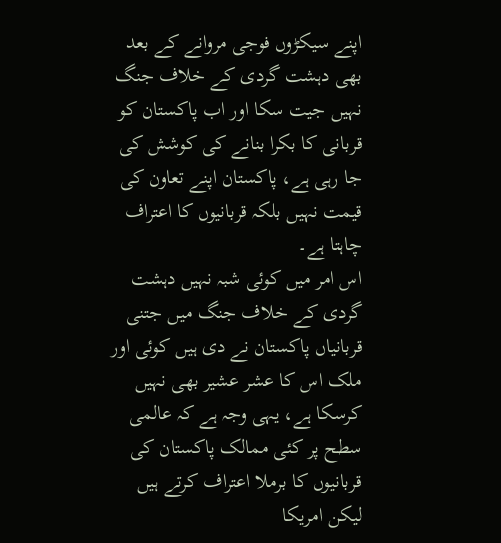اپنے سیکڑوں فوجی مروانے کے بعد بھی دہشت گردی کے خلاف جنگ نہیں جیت سکا اور اب پاکستان کو قربانی کا بکرا بنانے کی کوشش کی جا رہی ہے، پاکستان اپنے تعاون کی قیمت نہیں بلکہ قربانیوں کا اعتراف چاہتا ہے۔
اس امر میں کوئی شبہ نہیں دہشت گردی کے خلاف جنگ میں جتنی قربانیاں پاکستان نے دی ہیں کوئی اور ملک اس کا عشر عشیر بھی نہیں کرسکا ہے، یہی وجہ ہے کہ عالمی سطح پر کئی ممالک پاکستان کی قربانیوں کا برملا اعتراف کرتے ہیں لیکن امریکا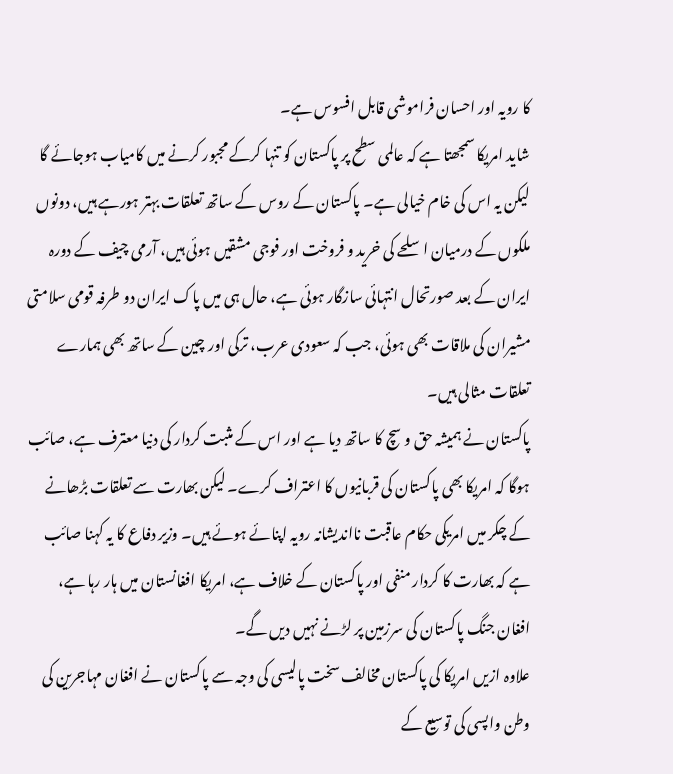کا رویہ اور احسان فراموشی قابل افسوس ہے۔
شاید امریکا سمجھتا ہے کہ عالمی سطح پر پاکستان کو تنہا کرکے مجبور کرنے میں کامیاب ہوجائے گا لیکن یہ اس کی خام خیالی ہے۔ پاکستان کے روس کے ساتھ تعلقات بہتر ہورہے ہیں، دونوں ملکوں کے درمیان اسلحے کی خرید و فروخت اور فوجی مشقیں ہوئی ہیں، آرمی چیف کے دورہ ایران کے بعد صورتحال انتہائی سازگار ہوئی ہے، حال ہی میں پاک ایران دو طرفہ قومی سلامتی مشیران کی ملاقات بھی ہوئی، جب کہ سعودی عرب، ترکی اور چین کے ساتھ بھی ہمارے تعلقات مثالی ہیں۔
پاکستان نے ہمیشہ حق و سچ کا ساتھ دیا ہے اور اس کے مثبت کردار کی دنیا معترف ہے، صائب ہوگا کہ امریکا بھی پاکستان کی قربانیوں کا اعتراف کرے۔ لیکن بھارت سے تعلقات بڑھانے کے چکر میں امریکی حکام عاقبت نااندیشانہ رویہ اپنائے ہوئے ہیں۔ وزیر دفاع کا یہ کہنا صائب ہے کہ بھارت کا کردار منفی اور پاکستان کے خلاف ہے، امریکا افغانستان میں ہار رہا ہے، افغان جنگ پاکستان کی سرزمین پر لڑنے نہیں دیں گے۔
علاوہ ازیں امریکا کی پاکستان مخالف سخت پالیسی کی وجہ سے پاکستان نے افغان مہاجرین کی وطن واپسی کی توسیع کے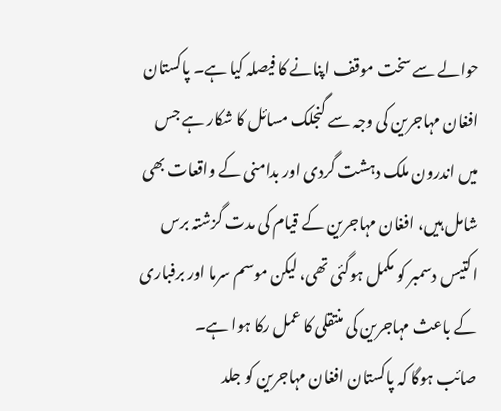حوالے سے سخت موقف اپنانے کا فیصلہ کیا ہے۔ پاکستان افغان مہاجرین کی وجہ سے گنجلک مسائل کا شکار ہے جس میں اندرون ملک دہشت گردی اور بدامنی کے واقعات بھی شامل ہیں، افغان مہاجرین کے قیام کی مدت گزشتہ برس اکتیس دسمبر کو مکمل ہوگئی تھی، لیکن موسم سرما اور برفباری کے باعث مہاجرین کی منتقلی کا عمل رکا ہوا ہے۔
صائب ہوگا کہ پاکستان افغان مہاجرین کو جلد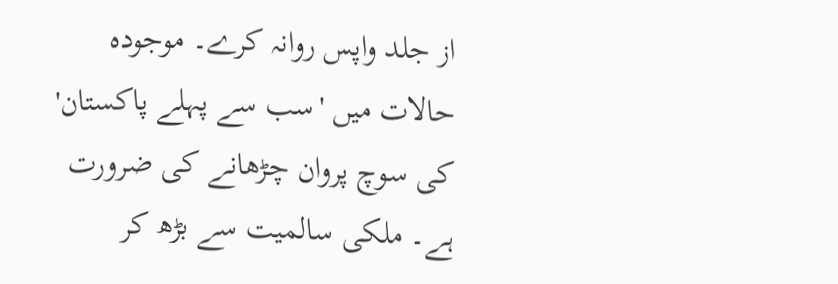از جلد واپس روانہ کرے۔ موجودہ حالات میں 'سب سے پہلے پاکستان' کی سوچ پروان چڑھانے کی ضرورت ہے۔ ملکی سالمیت سے بڑھ کر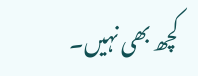کچھ بھی نہیں۔